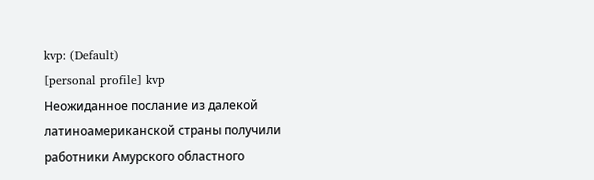kvp: (Default)
[personal profile] kvp
Неожиданное послание из далекой латиноамериканской страны получили работники Амурского областного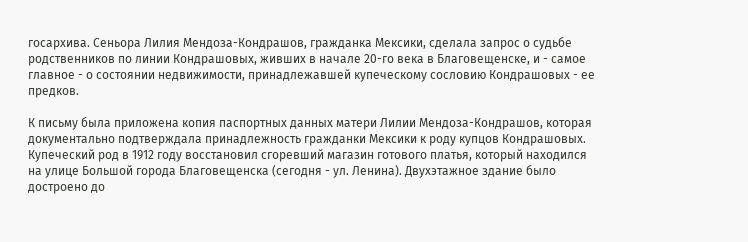госархива. Сеньора Лилия Мендоза-Кондрашов, гражданка Мексики, сделала запрос о судьбе родственников по линии Кондрашовых, живших в начале 20-го века в Благовещенске, и - самое главное - о состоянии недвижимости, принадлежавшей купеческому сословию Кондрашовых - ее предков.

К письму была приложена копия паспортных данных матери Лилии Мендоза-Кондрашов, которая документально подтверждала принадлежность гражданки Мексики к роду купцов Кондрашовых. Купеческий род в 1912 году восстановил сгоревший магазин готового платья, который находился на улице Большой города Благовещенска (сегодня - ул. Ленина). Двухэтажное здание было достроено до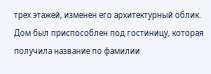трех этажей, изменен его архитектурный облик. Дом был приспособлен под гостиницу, которая получила название по фамилии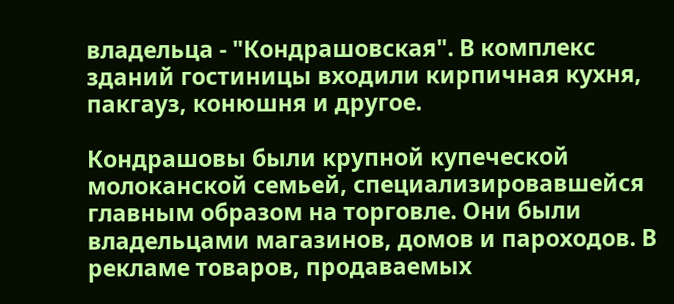владельца - "Кондрашовская". В комплекс зданий гостиницы входили кирпичная кухня, пакгауз, конюшня и другое.

Кондрашовы были крупной купеческой молоканской семьей, специализировавшейся главным образом на торговле. Они были владельцами магазинов, домов и пароходов. В рекламе товаров, продаваемых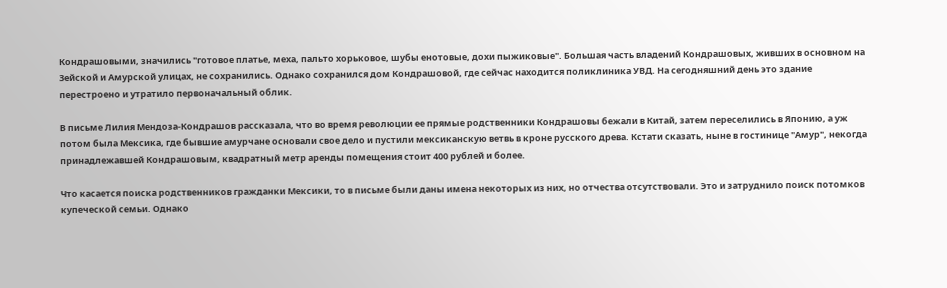Кондрашовыми, значились "готовое платье, меха, пальто хорьковое, шубы енотовые, дохи пыжиковые". Большая часть владений Кондрашовых, живших в основном на Зейской и Амурской улицах, не сохранились. Однако сохранился дом Кондрашовой, где сейчас находится поликлиника УВД. На сегодняшний день это здание перестроено и утратило первоначальный облик.

В письме Лилия Мендоза-Кондрашов рассказала, что во время революции ее прямые родственники Кондрашовы бежали в Китай, затем переселились в Японию, а уж потом была Мексика, где бывшие амурчане основали свое дело и пустили мексиканскую ветвь в кроне русского древа. Кстати сказать, ныне в гостинице "Амур", некогда принадлежавшей Кондрашовым, квадратный метр аренды помещения стоит 400 рублей и более.

Что касается поиска родственников гражданки Мексики, то в письме были даны имена некоторых из них, но отчества отсутствовали. Это и затруднило поиск потомков купеческой семьи. Однако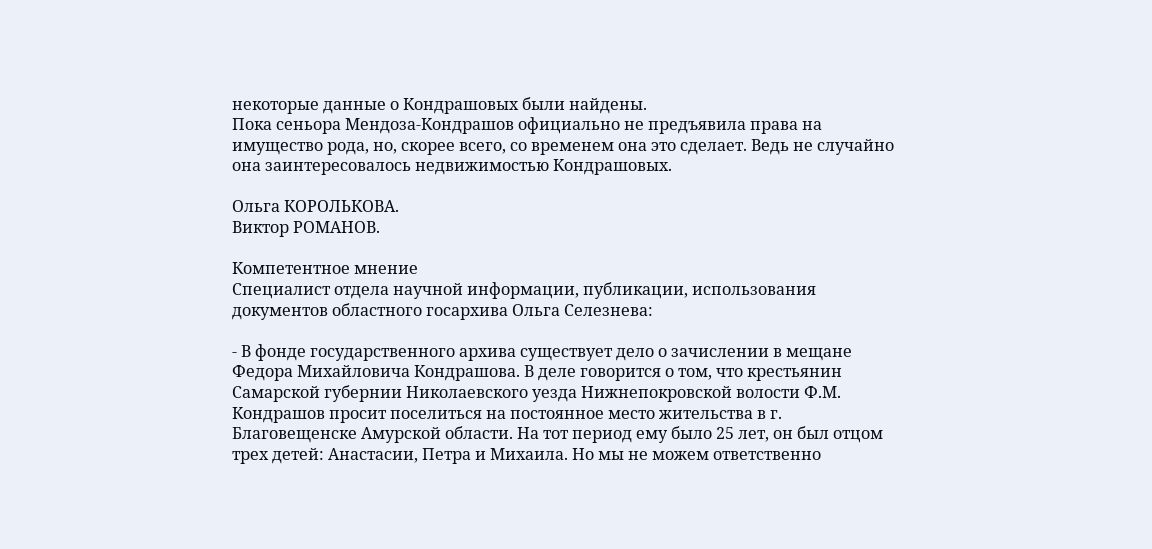некоторые данные о Кондрашовых были найдены.
Пока сеньора Мендоза-Кондрашов официально не предъявила права на имущество рода, но, скорее всего, со временем она это сделает. Ведь не случайно она заинтересовалось недвижимостью Кондрашовых.

Ольга КОРОЛЬКОВА.
Виктор РОМАНОВ.

Компетентное мнение
Специалист отдела научной информации, публикации, использования документов областного госархива Ольга Селезнева:

- В фонде государственного архива существует дело о зачислении в мещане Федора Михайловича Кондрашова. В деле говорится о том, что крестьянин Самарской губернии Николаевского уезда Нижнепокровской волости Ф.М. Кондрашов просит поселиться на постоянное место жительства в г. Благовещенске Амурской области. На тот период ему было 25 лет, он был отцом трех детей: Анастасии, Петра и Михаила. Но мы не можем ответственно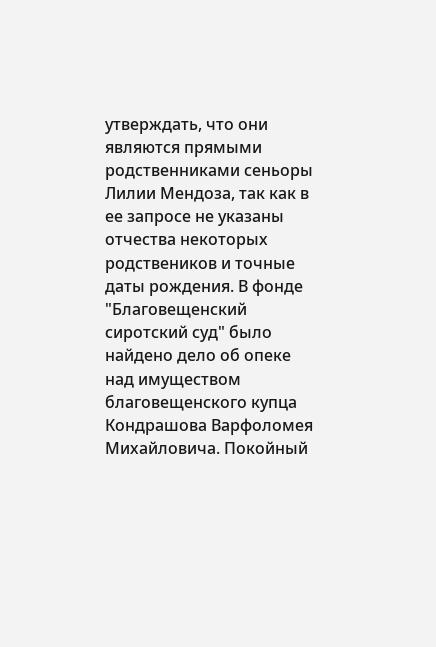утверждать, что они являются прямыми родственниками сеньоры Лилии Мендоза, так как в ее запросе не указаны отчества некоторых родствеников и точные даты рождения. В фонде "Благовещенский сиротский суд" было найдено дело об опеке над имуществом благовещенского купца Кондрашова Варфоломея Михайловича. Покойный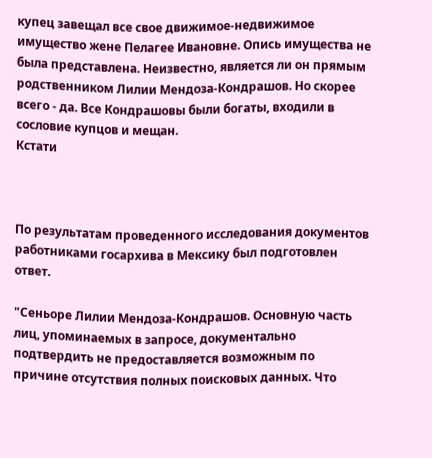купец завещал все свое движимое-недвижимое имущество жене Пелагее Ивановне. Опись имущества не была представлена. Неизвестно, является ли он прямым родственником Лилии Мендоза-Кондрашов. Но скорее всего - да. Все Кондрашовы были богаты, входили в сословие купцов и мещан.
Кстати



По результатам проведенного исследования документов работниками госархива в Мексику был подготовлен ответ.

"Сеньоре Лилии Мендоза-Кондрашов. Основную часть лиц, упоминаемых в запросе, документально подтвердить не предоставляется возможным по причине отсутствия полных поисковых данных. Что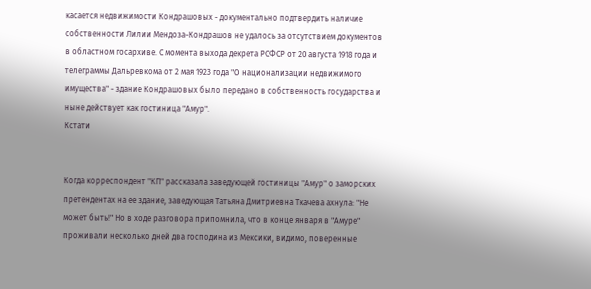касается недвижимости Кондрашовых - документально подтвердить наличие собственности Лилии Мендоза-Кондрашов не удалось за отсутствием документов в областном госархиве. С момента выхода декрета РСФСР от 20 августа 1918 года и телеграммы Дальревкома от 2 мая 1923 года "О национализации недвижимого имущества" - здание Кондрашовых было передано в собственность государства и ныне действует как гостиница "Амур".
Кстати


Когда корреспондент "КП" рассказала заведующей гостиницы "Амур" о заморских претендентах на ее здание, заведующая Татьяна Дмитриевна Ткачева ахнула: "Не может быть!" Но в ходе разговора припомнила, что в конце января в "Амуре" проживали несколько дней два господина из Мексики, видимо, поверенные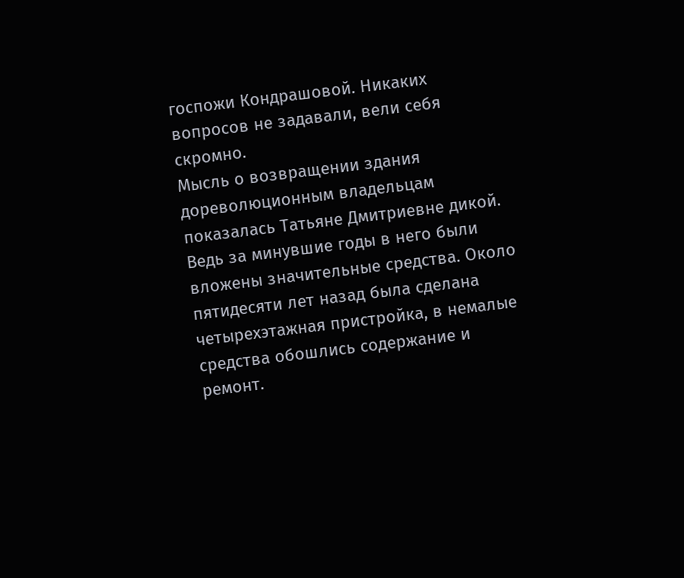госпожи Кондрашовой. Никаких вопросов не задавали, вели себя скромно.
Мысль о возвращении здания дореволюционным владельцам показалась Татьяне Дмитриевне дикой. Ведь за минувшие годы в него были вложены значительные средства. Около пятидесяти лет назад была сделана четырехэтажная пристройка, в немалые средства обошлись содержание и ремонт.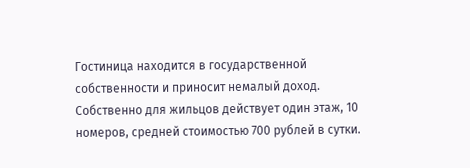Гостиница находится в государственной собственности и приносит немалый доход. Собственно для жильцов действует один этаж, 10 номеров, средней стоимостью 700 рублей в сутки.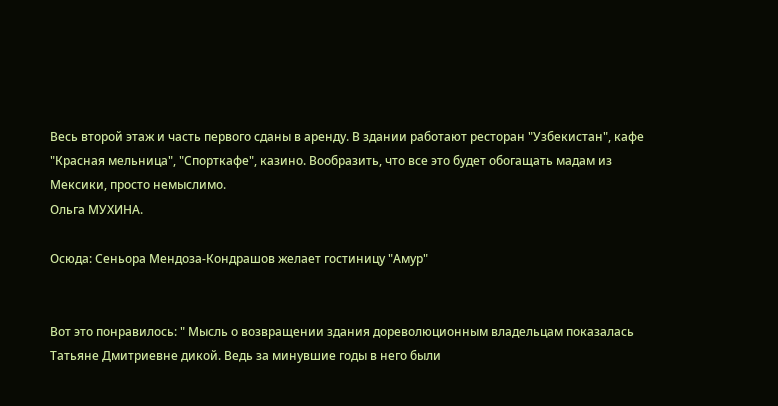Весь второй этаж и часть первого сданы в аренду. В здании работают ресторан "Узбекистан", кафе "Красная мельница", "Спорткафе", казино. Вообразить, что все это будет обогащать мадам из Мексики, просто немыслимо.
Ольга МУХИНА.

Осюда: Сеньора Мендоза-Кондрашов желает гостиницу "Амур"


Вот это понравилось: " Мысль о возвращении здания дореволюционным владельцам показалась Татьяне Дмитриевне дикой. Ведь за минувшие годы в него были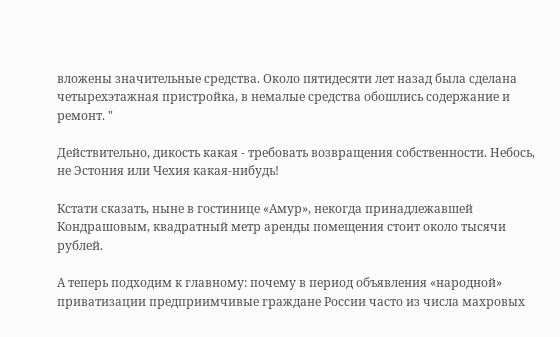вложены значительные средства. Около пятидесяти лет назад была сделана четырехэтажная пристройка, в немалые средства обошлись содержание и ремонт. "

Действительно, дикость какая - требовать возвращения собственности. Небось, не Эстония или Чехия какая-нибудь!

Кстати сказать, ныне в гостинице «Амур», некогда принадлежавшей Кондрашовым, квадратный метр аренды помещения стоит около тысячи рублей.

А теперь подходим к главному: почему в период объявления «народной» приватизации предприимчивые граждане России часто из числа махровых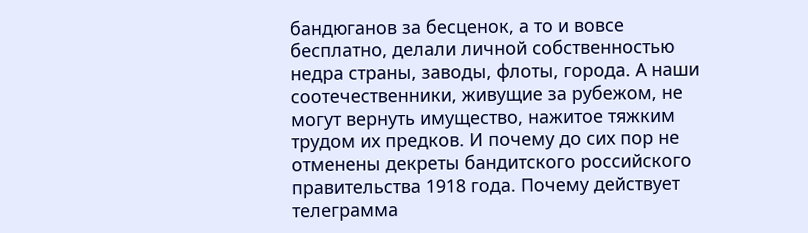бандюганов за бесценок, а то и вовсе бесплатно, делали личной собственностью недра страны, заводы, флоты, города. А наши соотечественники, живущие за рубежом, не могут вернуть имущество, нажитое тяжким трудом их предков. И почему до сих пор не отменены декреты бандитского российского правительства 1918 года. Почему действует телеграмма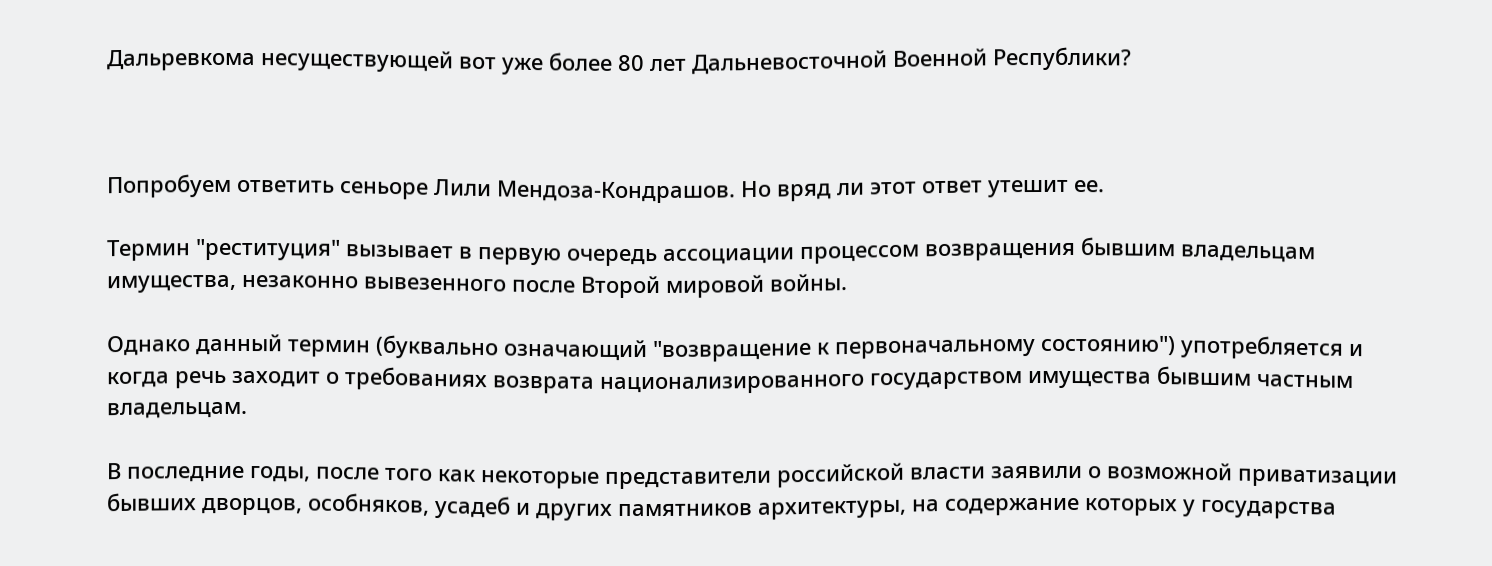Дальревкома несуществующей вот уже более 80 лет Дальневосточной Военной Республики?



Попробуем ответить сеньоре Лили Мендоза-Кондрашов. Но вряд ли этот ответ утешит ее.

Термин "реституция" вызывает в первую очередь ассоциации процессом возвращения бывшим владельцам имущества, незаконно вывезенного после Второй мировой войны.

Однако данный термин (буквально означающий "возвращение к первоначальному состоянию") употребляется и когда речь заходит о требованиях возврата национализированного государством имущества бывшим частным владельцам.

В последние годы, после того как некоторые представители российской власти заявили о возможной приватизации бывших дворцов, особняков, усадеб и других памятников архитектуры, на содержание которых у государства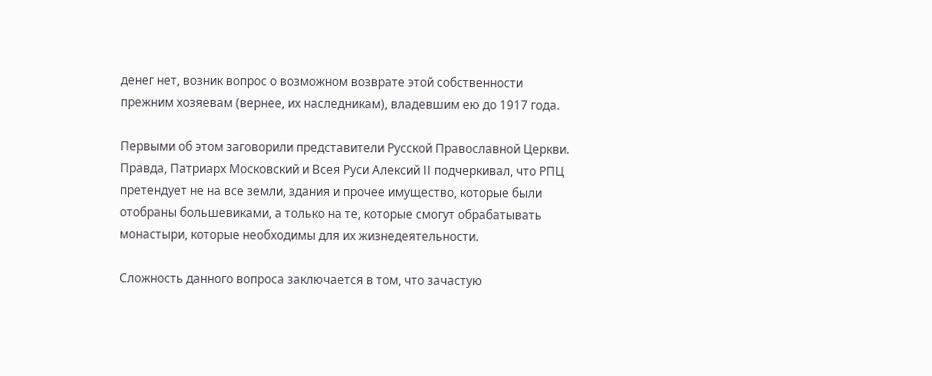денег нет, возник вопрос о возможном возврате этой собственности прежним хозяевам (вернее, их наследникам), владевшим ею до 1917 года.

Первыми об этом заговорили представители Русской Православной Церкви. Правда, Патриарх Московский и Всея Руси Алексий II подчеркивал, что РПЦ претендует не на все земли, здания и прочее имущество, которые были отобраны большевиками, а только на те, которые смогут обрабатывать монастыри, которые необходимы для их жизнедеятельности.

Сложность данного вопроса заключается в том, что зачастую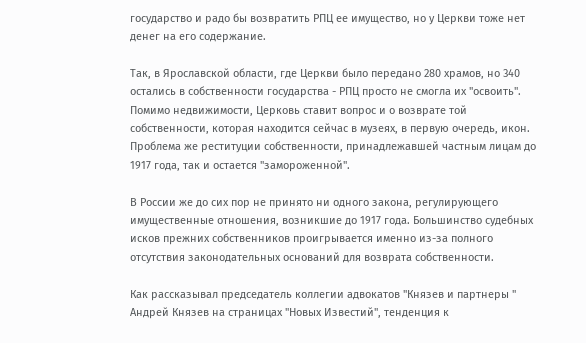государство и радо бы возвратить РПЦ ее имущество, но у Церкви тоже нет денег на его содержание.

Так, в Ярославской области, где Церкви было передано 280 храмов, но 340 остались в собственности государства - РПЦ просто не смогла их "освоить". Помимо недвижимости, Церковь ставит вопрос и о возврате той собственности, которая находится сейчас в музеях, в первую очередь, икон. Проблема же реституции собственности, принадлежавшей частным лицам до 1917 года, так и остается "замороженной".

В России же до сих пор не принято ни одного закона, регулирующего имущественные отношения, возникшие до 1917 года. Большинство судебных исков прежних собственников проигрывается именно из-за полного отсутствия законодательных оснований для возврата собственности.

Как рассказывал председатель коллегии адвокатов "Князев и партнеры " Андрей Князев на страницах "Новых Известий", тенденция к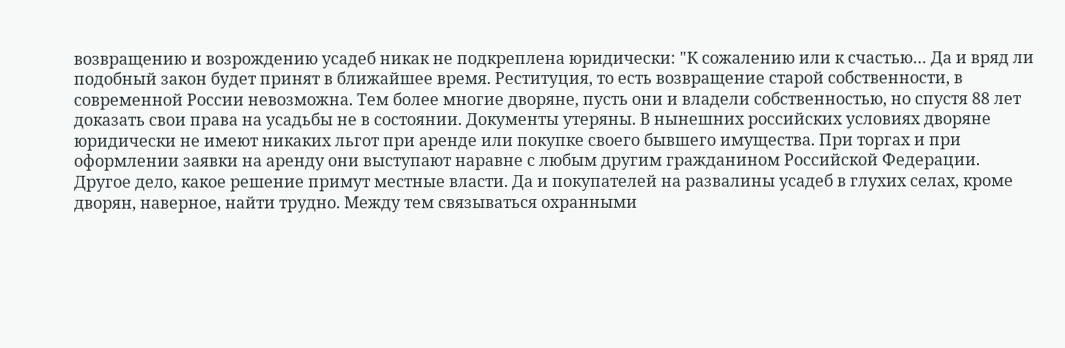возвращению и возрождению усадеб никак не подкреплена юридически: "К сожалению или к счастью… Да и вряд ли подобный закон будет принят в ближайшее время. Реституция, то есть возвращение старой собственности, в современной России невозможна. Тем более многие дворяне, пусть они и владели собственностью, но спустя 88 лет доказать свои права на усадьбы не в состоянии. Документы утеряны. В нынешних российских условиях дворяне юридически не имеют никаких льгот при аренде или покупке своего бывшего имущества. При торгах и при оформлении заявки на аренду они выступают наравне с любым другим гражданином Российской Федерации. Другое дело, какое решение примут местные власти. Да и покупателей на развалины усадеб в глухих селах, кроме дворян, наверное, найти трудно. Между тем связываться охранными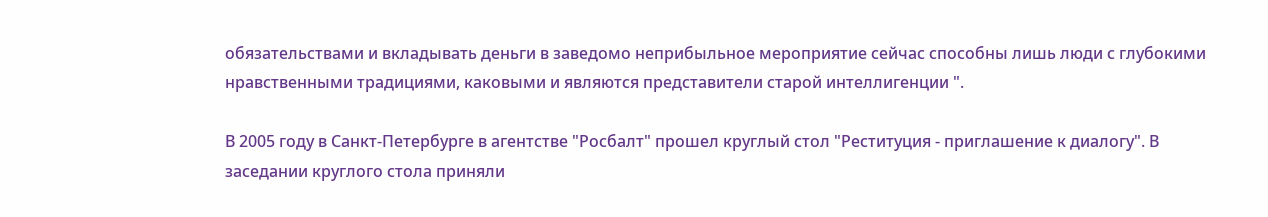обязательствами и вкладывать деньги в заведомо неприбыльное мероприятие сейчас способны лишь люди с глубокими нравственными традициями, каковыми и являются представители старой интеллигенции ".

В 2005 году в Санкт-Петербурге в агентстве "Росбалт" прошел круглый стол "Реституция - приглашение к диалогу". В заседании круглого стола приняли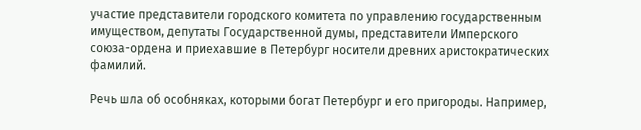участие представители городского комитета по управлению государственным имуществом, депутаты Государственной думы, представители Имперского союза-ордена и приехавшие в Петербург носители древних аристократических фамилий.

Речь шла об особняках, которыми богат Петербург и его пригороды. Например,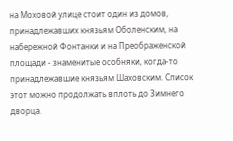на Моховой улице стоит один из домов, принадлежавших князьям Оболенским, на набережной Фонтанки и на Преображенской площади - знаменитые особняки, когда-то принадлежавшие князьям Шаховским. Список этот можно продолжать вплоть до Зимнего дворца.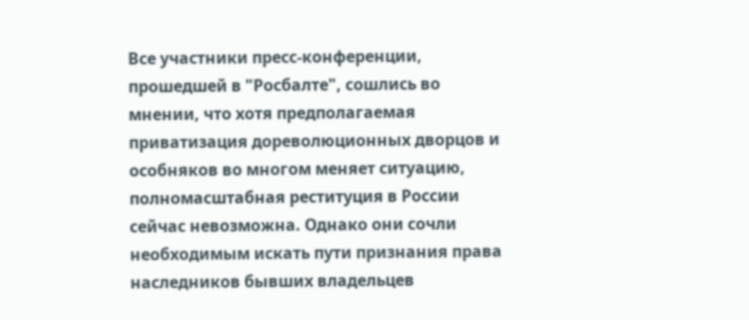Все участники пресс-конференции, прошедшей в "Росбалте", сошлись во мнении, что хотя предполагаемая приватизация дореволюционных дворцов и особняков во многом меняет ситуацию, полномасштабная реституция в России сейчас невозможна. Однако они сочли необходимым искать пути признания права наследников бывших владельцев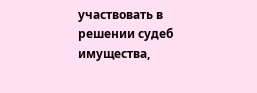участвовать в решении судеб имущества,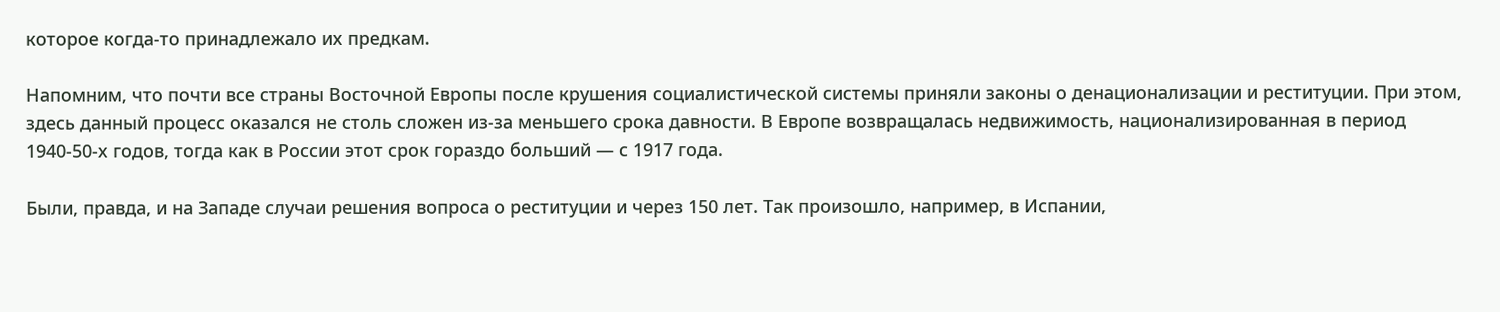которое когда-то принадлежало их предкам.

Напомним, что почти все страны Восточной Европы после крушения социалистической системы приняли законы о денационализации и реституции. При этом, здесь данный процесс оказался не столь сложен из-за меньшего срока давности. В Европе возвращалась недвижимость, национализированная в период 1940-50-х годов, тогда как в России этот срок гораздо больший — с 1917 года.

Были, правда, и на Западе случаи решения вопроса о реституции и через 150 лет. Так произошло, например, в Испании,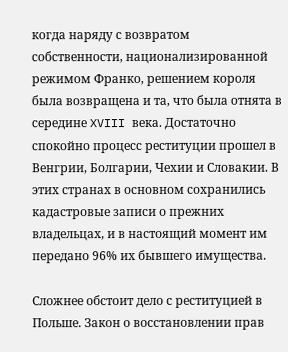когда наряду с возвратом собственности, национализированной режимом Франко, решением короля была возвращена и та, что была отнята в середине XVIII века. Достаточно спокойно процесс реституции прошел в Венгрии, Болгарии, Чехии и Словакии. В этих странах в основном сохранились кадастровые записи о прежних владельцах, и в настоящий момент им передано 96% их бывшего имущества.

Сложнее обстоит дело с реституцией в Польше. Закон о восстановлении прав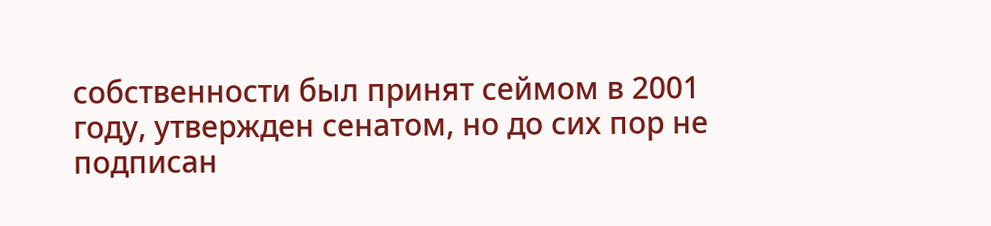собственности был принят сеймом в 2001 году, утвержден сенатом, но до сих пор не подписан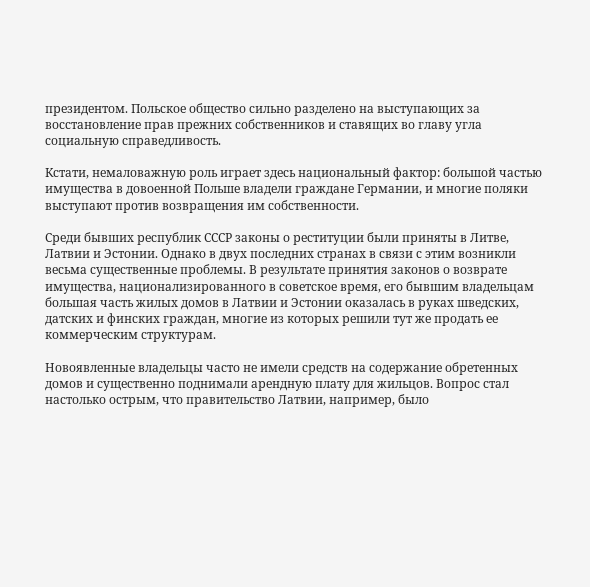президентом. Польское общество сильно разделено на выступающих за восстановление прав прежних собственников и ставящих во главу угла социальную справедливость.

Кстати, немаловажную роль играет здесь национальный фактор: большой частью имущества в довоенной Польше владели граждане Германии, и многие поляки выступают против возвращения им собственности.

Среди бывших республик СССР законы о реституции были приняты в Литве, Латвии и Эстонии. Однако в двух последних странах в связи с этим возникли весьма существенные проблемы. В результате принятия законов о возврате имущества, национализированного в советское время, его бывшим владельцам большая часть жилых домов в Латвии и Эстонии оказалась в руках шведских, датских и финских граждан, многие из которых решили тут же продать ее коммерческим структурам.

Новоявленные владельцы часто не имели средств на содержание обретенных домов и существенно поднимали арендную плату для жильцов. Вопрос стал настолько острым, что правительство Латвии, например, было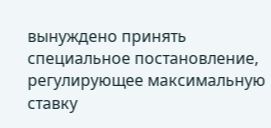вынуждено принять специальное постановление, регулирующее максимальную ставку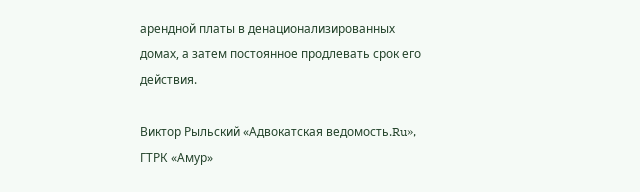арендной платы в денационализированных домах, а затем постоянное продлевать срок его действия.

Виктор Рыльский «Адвокатская ведомость.Ru», ГТРК «Амур»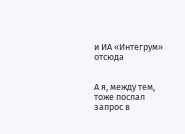и ИА «Интегрум»
отсюда


А я, между тем, тоже послал запрос в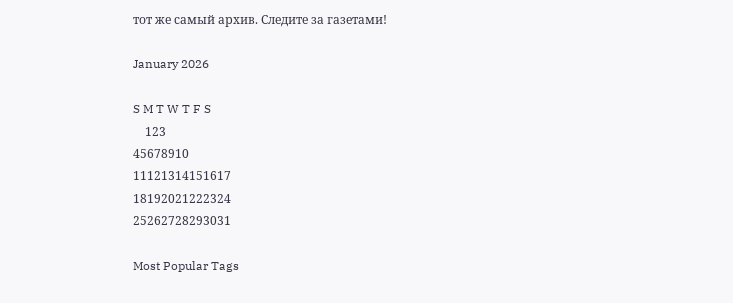тот же самый архив. Следите за газетами!

January 2026

S M T W T F S
    123
45678910
11121314151617
18192021222324
25262728293031

Most Popular Tags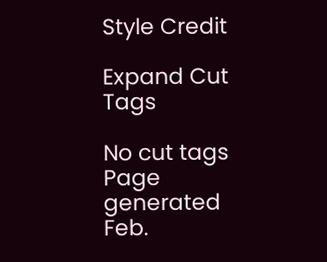Style Credit

Expand Cut Tags

No cut tags
Page generated Feb.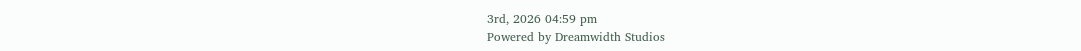3rd, 2026 04:59 pm
Powered by Dreamwidth Studios